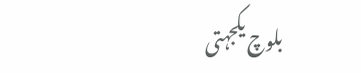بلوچ یکجہتی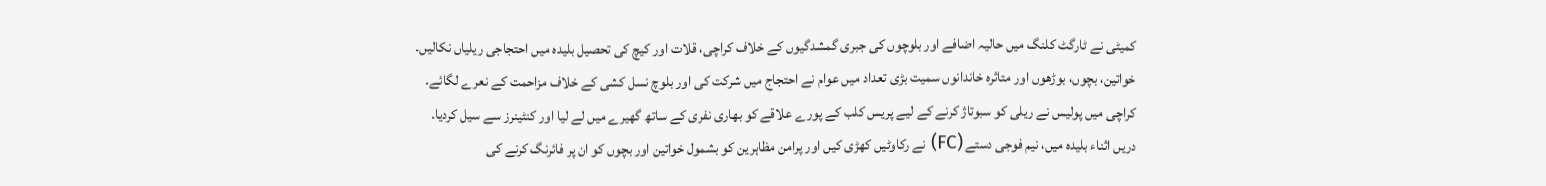کمیٹی نے ٹارگٹ کلنگ میں حالیہ اضافے اور بلوچوں کی جبری گمشدگیوں کے خلاف کراچی، قلات اور کیچ کی تحصیل بلیدہ میں احتجاجی ریلیاں نکالیں۔
خواتین، بچوں، بوڑھوں اور متاثرہ خاندانوں سمیت بڑی تعداد میں عوام نے احتجاج میں شرکت کی اور بلوچ نسل کشی کے خلاف مزاحمت کے نعرے لگائے۔
کراچی میں پولیس نے ریلی کو سبوتاژ کرنے کے لیے پریس کلب کے پورے علاقے کو بھاری نفری کے ساتھ گھیرے میں لے لیا اور کنٹینرز سے سیل کردیا۔
دریں اثناء بلیدہ میں، نیم فوجی دستے (FC) نے رکاوٹیں کھڑی کیں اور پرامن مظاہرین کو بشمول خواتین اور بچوں کو ان پر فائرنگ کرنے کی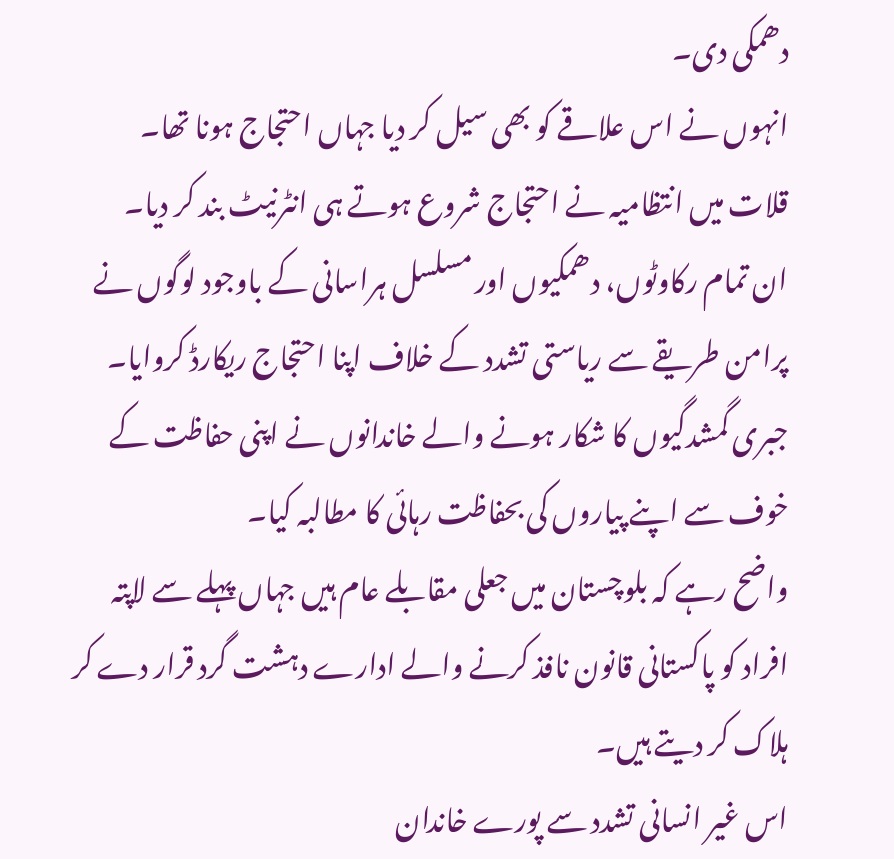دھمکی دی۔
انہوں نے اس علاقے کو بھی سیل کر دیا جہاں احتجاج ہونا تھا۔
قلات میں انتظامیہ نے احتجاج شروع ہوتے ہی انٹرنیٹ بند کر دیا۔
ان تمام رکاوٹوں، دھمکیوں اور مسلسل ہراسانی کے باوجود لوگوں نے پرامن طریقے سے ریاستی تشدد کے خلاف اپنا احتجاج ریکارڈ کروایا۔
جبری گمشدگیوں کا شکار ہونے والے خاندانوں نے اپنی حفاظت کے خوف سے اپنے پیاروں کی بحفاظت رہائی کا مطالبہ کیا۔
واضح رہے کہ بلوچستان میں جعلی مقابلے عام ہیں جہاں پہلے سے لاپتہ افراد کو پاکستانی قانون نافذ کرنے والے ادارے دہشت گرد قرار دے کر ہلاک کر دیتے ہیں۔
اس غیر انسانی تشدد سے پورے خاندان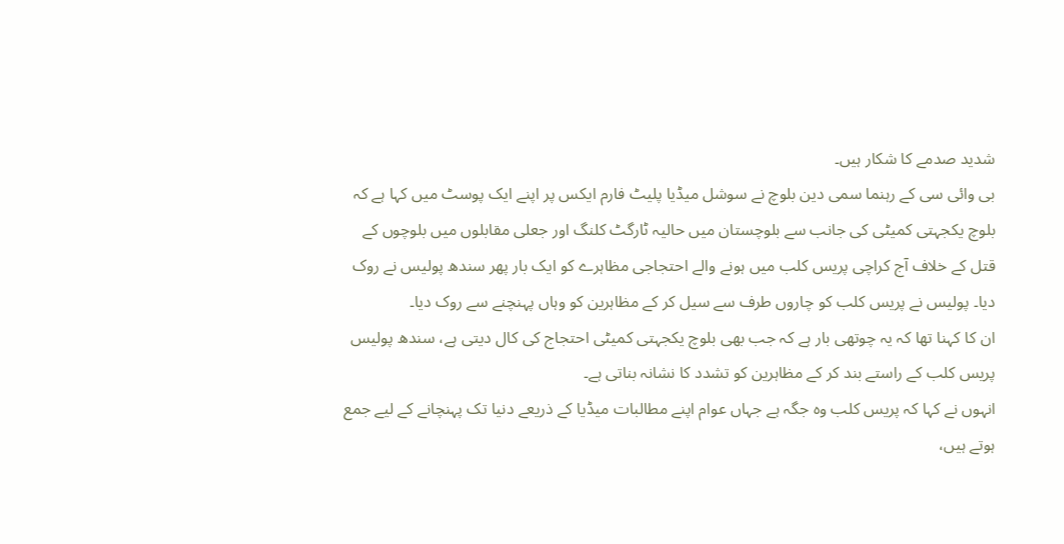شدید صدمے کا شکار ہیں۔
بی وائی سی کے رہنما سمی دین بلوچ نے سوشل میڈیا پلیٹ فارم ایکس پر اپنے ایک پوسٹ میں کہا ہے کہ بلوچ یکجہتی کمیٹی کی جانب سے بلوچستان میں حالیہ ٹارگٹ کلنگ اور جعلی مقابلوں میں بلوچوں کے قتل کے خلاف آج کراچی پریس کلب میں ہونے والے احتجاجی مظاہرے کو ایک بار پھر سندھ پولیس نے روک دیا۔ پولیس نے پریس کلب کو چاروں طرف سے سیل کر کے مظاہرین کو وہاں پہنچنے سے روک دیا۔
ان کا کہنا تھا کہ یہ چوتھی بار ہے کہ جب بھی بلوچ یکجہتی کمیٹی احتجاج کی کال دیتی ہے، سندھ پولیس پریس کلب کے راستے بند کر کے مظاہرین کو تشدد کا نشانہ بناتی ہے۔
انہوں نے کہا کہ پریس کلب وہ جگہ ہے جہاں عوام اپنے مطالبات میڈیا کے ذریعے دنیا تک پہنچانے کے لیے جمع ہوتے ہیں،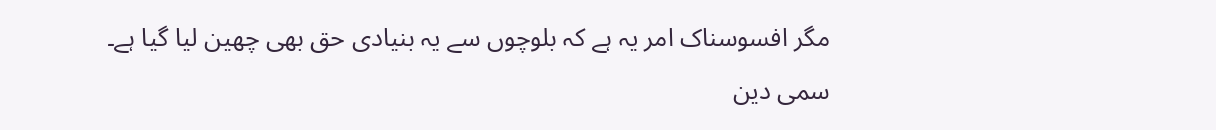مگر افسوسناک امر یہ ہے کہ بلوچوں سے یہ بنیادی حق بھی چھین لیا گیا ہے۔
سمی دین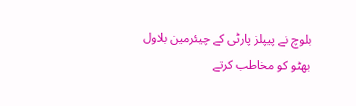بلوچ نے پیپلز پارٹی کے چیئرمین بلاول بھٹو کو مخاطب کرتے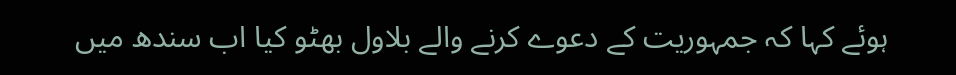ہوئے کہا کہ جمہوریت کے دعوے کرنے والے بلاول بھٹو کیا اب سندھ میں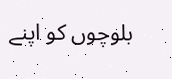بلوچوں کو اپنے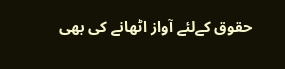حقوق کےلئے آواز اٹھانے کی بھی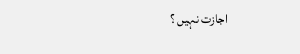اجازت نہیں ؟